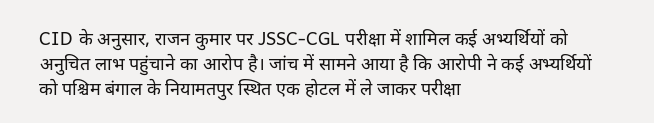CID के अनुसार, राजन कुमार पर JSSC-CGL परीक्षा में शामिल कई अभ्यर्थियों को अनुचित लाभ पहुंचाने का आरोप है। जांच में सामने आया है कि आरोपी ने कई अभ्यर्थियों को पश्चिम बंगाल के नियामतपुर स्थित एक होटल में ले जाकर परीक्षा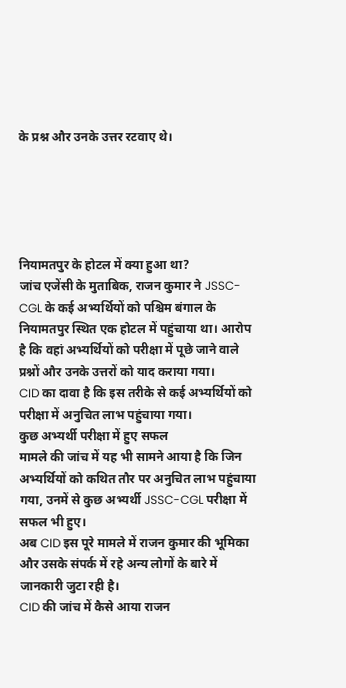के प्रश्न और उनके उत्तर रटवाए थे।





नियामतपुर के होटल में क्या हुआ था?
जांच एजेंसी के मुताबिक, राजन कुमार ने JSSC-CGL के कई अभ्यर्थियों को पश्चिम बंगाल के नियामतपुर स्थित एक होटल में पहुंचाया था। आरोप है कि वहां अभ्यर्थियों को परीक्षा में पूछे जाने वाले प्रश्नों और उनके उत्तरों को याद कराया गया।
CID का दावा है कि इस तरीके से कई अभ्यर्थियों को परीक्षा में अनुचित लाभ पहुंचाया गया।
कुछ अभ्यर्थी परीक्षा में हुए सफल
मामले की जांच में यह भी सामने आया है कि जिन अभ्यर्थियों को कथित तौर पर अनुचित लाभ पहुंचाया गया, उनमें से कुछ अभ्यर्थी JSSC-CGL परीक्षा में सफल भी हुए।
अब CID इस पूरे मामले में राजन कुमार की भूमिका और उसके संपर्क में रहे अन्य लोगों के बारे में जानकारी जुटा रही है।
CID की जांच में कैसे आया राजन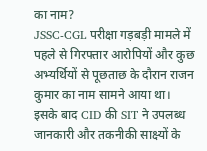का नाम?
JSSC-CGL परीक्षा गड़बड़ी मामले में पहले से गिरफ्तार आरोपियों और कुछ अभ्यर्थियों से पूछताछ के दौरान राजन कुमार का नाम सामने आया था। इसके बाद CID की SIT ने उपलब्ध जानकारी और तकनीकी साक्ष्यों के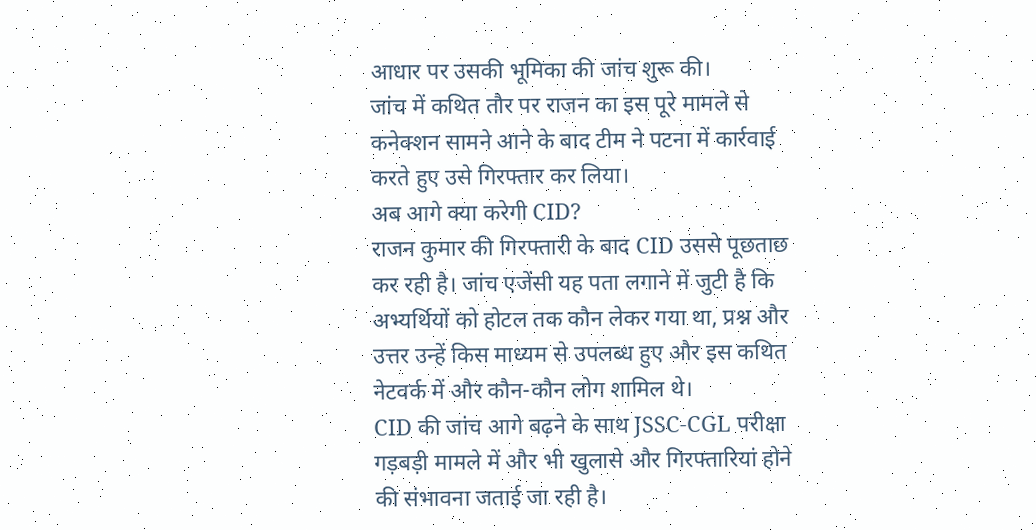आधार पर उसकी भूमिका की जांच शुरू की।
जांच में कथित तौर पर राजन का इस पूरे मामले से कनेक्शन सामने आने के बाद टीम ने पटना में कार्रवाई करते हुए उसे गिरफ्तार कर लिया।
अब आगे क्या करेगी CID?
राजन कुमार की गिरफ्तारी के बाद CID उससे पूछताछ कर रही है। जांच एजेंसी यह पता लगाने में जुटी है कि अभ्यर्थियों को होटल तक कौन लेकर गया था, प्रश्न और उत्तर उन्हें किस माध्यम से उपलब्ध हुए और इस कथित नेटवर्क में और कौन-कौन लोग शामिल थे।
CID की जांच आगे बढ़ने के साथ JSSC-CGL परीक्षा गड़बड़ी मामले में और भी खुलासे और गिरफ्तारियां होने की संभावना जताई जा रही है।